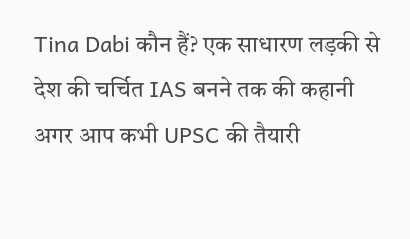Tina Dabi कौन हैं? एक साधारण लड़की से देश की चर्चित IAS बनने तक की कहानी
अगर आप कभी UPSC की तैयारी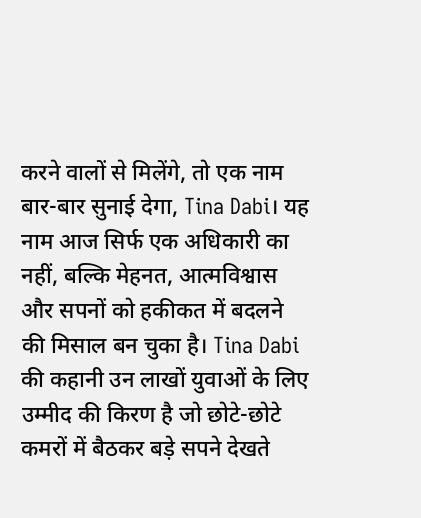करने वालों से मिलेंगे, तो एक नाम बार-बार सुनाई देगा, Tina Dabi। यह नाम आज सिर्फ एक अधिकारी का नहीं, बल्कि मेहनत, आत्मविश्वास और सपनों को हकीकत में बदलने की मिसाल बन चुका है। Tina Dabi की कहानी उन लाखों युवाओं के लिए उम्मीद की किरण है जो छोटे-छोटे कमरों में बैठकर बड़े सपने देखते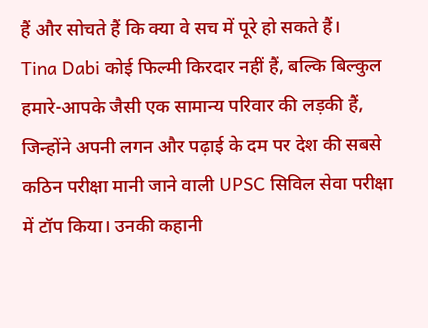हैं और सोचते हैं कि क्या वे सच में पूरे हो सकते हैं।
Tina Dabi कोई फिल्मी किरदार नहीं हैं, बल्कि बिल्कुल हमारे-आपके जैसी एक सामान्य परिवार की लड़की हैं, जिन्होंने अपनी लगन और पढ़ाई के दम पर देश की सबसे कठिन परीक्षा मानी जाने वाली UPSC सिविल सेवा परीक्षा में टॉप किया। उनकी कहानी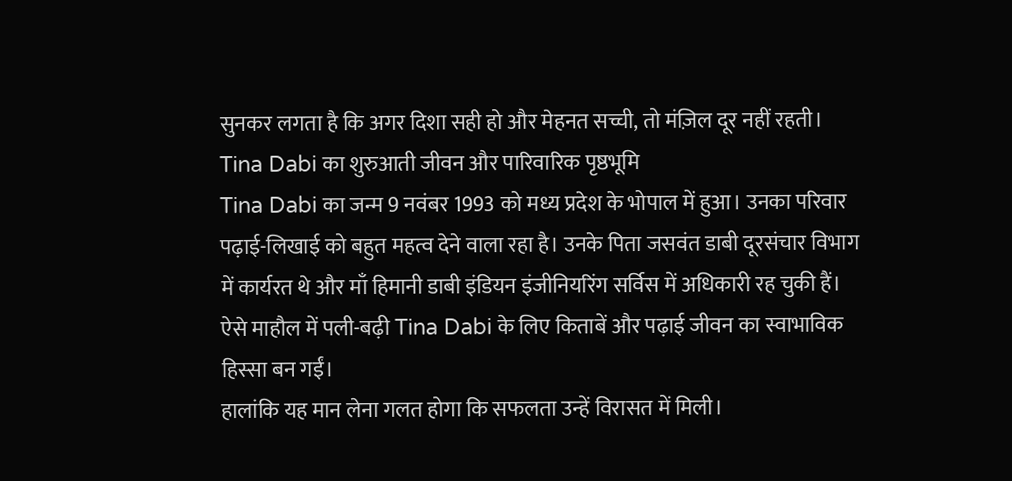सुनकर लगता है कि अगर दिशा सही हो और मेहनत सच्ची, तो मंज़िल दूर नहीं रहती।
Tina Dabi का शुरुआती जीवन और पारिवारिक पृष्ठभूमि
Tina Dabi का जन्म 9 नवंबर 1993 को मध्य प्रदेश के भोपाल में हुआ। उनका परिवार पढ़ाई-लिखाई को बहुत महत्व देने वाला रहा है। उनके पिता जसवंत डाबी दूरसंचार विभाग में कार्यरत थे और माँ हिमानी डाबी इंडियन इंजीनियरिंग सर्विस में अधिकारी रह चुकी हैं। ऐसे माहौल में पली-बढ़ी Tina Dabi के लिए किताबें और पढ़ाई जीवन का स्वाभाविक हिस्सा बन गईं।
हालांकि यह मान लेना गलत होगा कि सफलता उन्हें विरासत में मिली।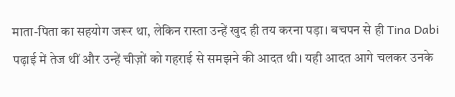माता-पिता का सहयोग जरूर था, लेकिन रास्ता उन्हें खुद ही तय करना पड़ा। बचपन से ही Tina Dabi पढ़ाई में तेज थीं और उन्हें चीज़ों को गहराई से समझने की आदत थी। यही आदत आगे चलकर उनके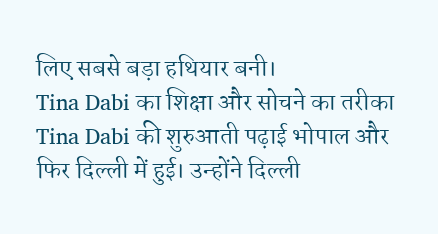लिए सबसे बड़ा हथियार बनी।
Tina Dabi का शिक्षा और सोचने का तरीका
Tina Dabi की शुरुआती पढ़ाई भोपाल और फिर दिल्ली में हुई। उन्होंने दिल्ली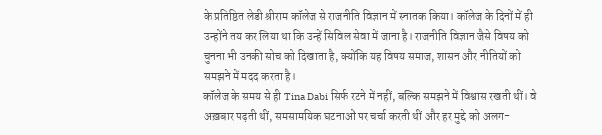के प्रतिष्ठित लेडी श्रीराम कॉलेज से राजनीति विज्ञान में स्नातक किया। कॉलेज के दिनों में ही उन्होंने तय कर लिया था कि उन्हें सिविल सेवा में जाना है। राजनीति विज्ञान जैसे विषय को चुनना भी उनकी सोच को दिखाता है, क्योंकि यह विषय समाज, शासन और नीतियों को समझने में मदद करता है।
कॉलेज के समय से ही Tina Dabi सिर्फ रटने में नहीं, बल्कि समझने में विश्वास रखती थीं। वे अख़बार पढ़ती थीं, समसामयिक घटनाओं पर चर्चा करती थीं और हर मुद्दे को अलग-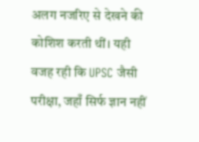अलग नजरिए से देखने की कोशिश करती थीं। यही वजह रही कि UPSC जैसी परीक्षा, जहाँ सिर्फ ज्ञान नहीं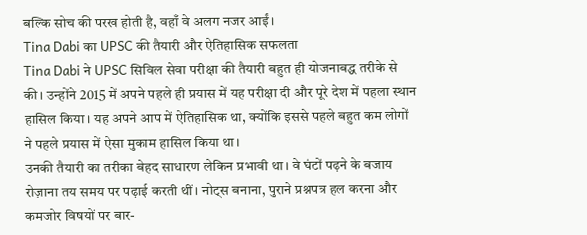बल्कि सोच की परख होती है, वहाँ वे अलग नजर आईं।
Tina Dabi का UPSC की तैयारी और ऐतिहासिक सफलता
Tina Dabi ने UPSC सिविल सेवा परीक्षा की तैयारी बहुत ही योजनाबद्ध तरीके से की। उन्होंने 2015 में अपने पहले ही प्रयास में यह परीक्षा दी और पूरे देश में पहला स्थान हासिल किया। यह अपने आप में ऐतिहासिक था, क्योंकि इससे पहले बहुत कम लोगों ने पहले प्रयास में ऐसा मुकाम हासिल किया था।
उनकी तैयारी का तरीका बेहद साधारण लेकिन प्रभावी था। वे घंटों पढ़ने के बजाय रोज़ाना तय समय पर पढ़ाई करती थीं। नोट्स बनाना, पुराने प्रश्नपत्र हल करना और कमजोर विषयों पर बार-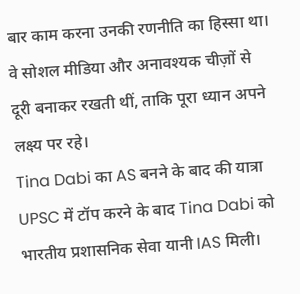बार काम करना उनकी रणनीति का हिस्सा था। वे सोशल मीडिया और अनावश्यक चीज़ों से दूरी बनाकर रखती थीं, ताकि पूरा ध्यान अपने लक्ष्य पर रहे।
Tina Dabi का AS बनने के बाद की यात्रा
UPSC में टॉप करने के बाद Tina Dabi को भारतीय प्रशासनिक सेवा यानी IAS मिली।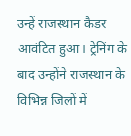उन्हें राजस्थान कैडर आवंटित हुआ। ट्रेनिंग के बाद उन्होंने राजस्थान के विभिन्न जिलों में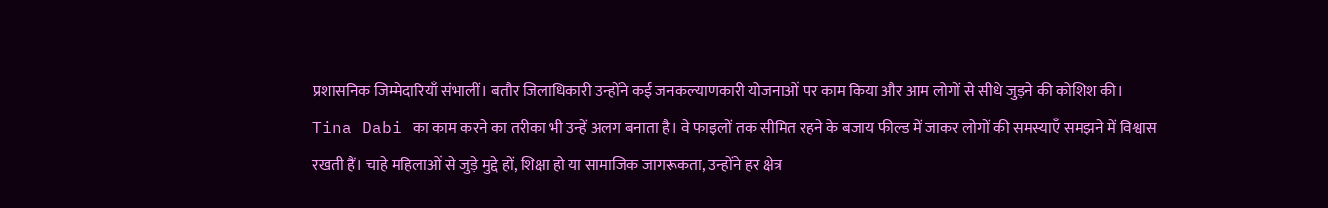प्रशासनिक जिम्मेदारियाँ संभालीं। बतौर जिलाधिकारी उन्होंने कई जनकल्याणकारी योजनाओं पर काम किया और आम लोगों से सीधे जुड़ने की कोशिश की।
Tina Dabi का काम करने का तरीका भी उन्हें अलग बनाता है। वे फाइलों तक सीमित रहने के बजाय फील्ड में जाकर लोगों की समस्याएँ समझने में विश्वास रखती हैं। चाहे महिलाओं से जुड़े मुद्दे हों, शिक्षा हो या सामाजिक जागरूकता, उन्होंने हर क्षेत्र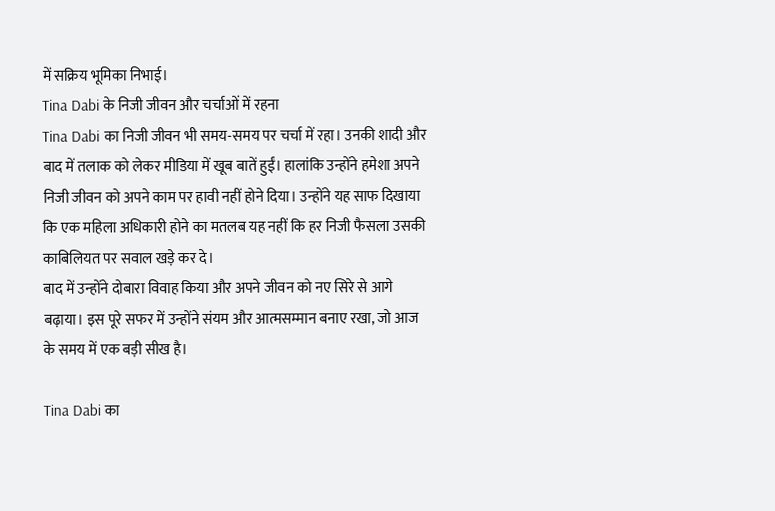में सक्रिय भूमिका निभाई।
Tina Dabi के निजी जीवन और चर्चाओं में रहना
Tina Dabi का निजी जीवन भी समय-समय पर चर्चा में रहा। उनकी शादी और बाद में तलाक को लेकर मीडिया में खूब बातें हुईं। हालांकि उन्होंने हमेशा अपने निजी जीवन को अपने काम पर हावी नहीं होने दिया। उन्होंने यह साफ दिखाया कि एक महिला अधिकारी होने का मतलब यह नहीं कि हर निजी फैसला उसकी काबिलियत पर सवाल खड़े कर दे।
बाद में उन्होंने दोबारा विवाह किया और अपने जीवन को नए सिरे से आगे बढ़ाया। इस पूरे सफर में उन्होंने संयम और आत्मसम्मान बनाए रखा, जो आज के समय में एक बड़ी सीख है।

Tina Dabi का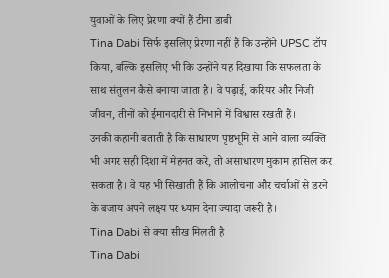युवाओं के लिए प्रेरणा क्यों हैं टीना डाबी
Tina Dabi सिर्फ इसलिए प्रेरणा नहीं हैं कि उन्होंने UPSC टॉप किया, बल्कि इसलिए भी कि उन्होंने यह दिखाया कि सफलता के साथ संतुलन कैसे बनाया जाता है। वे पढ़ाई, करियर और निजी जीवन, तीनों को ईमानदारी से निभाने में विश्वास रखती हैं।
उनकी कहानी बताती है कि साधारण पृष्ठभूमि से आने वाला व्यक्ति भी अगर सही दिशा में मेहनत करे, तो असाधारण मुकाम हासिल कर सकता है। वे यह भी सिखाती हैं कि आलोचना और चर्चाओं से डरने के बजाय अपने लक्ष्य पर ध्यान देना ज्यादा जरूरी है।
Tina Dabi से क्या सीख मिलती है
Tina Dabi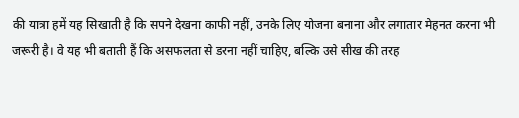की यात्रा हमें यह सिखाती है कि सपने देखना काफी नहीं, उनके लिए योजना बनाना और लगातार मेहनत करना भी जरूरी है। वे यह भी बताती हैं कि असफलता से डरना नहीं चाहिए, बल्कि उसे सीख की तरह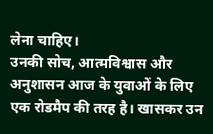लेना चाहिए।
उनकी सोच, आत्मविश्वास और अनुशासन आज के युवाओं के लिए एक रोडमैप की तरह है। खासकर उन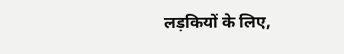लड़कियों के लिए,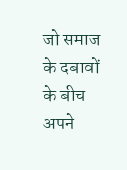जो समाज के दबावों के बीच अपने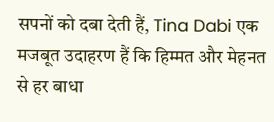सपनों को दबा देती हैं, Tina Dabi एक मजबूत उदाहरण हैं कि हिम्मत और मेहनत से हर बाधा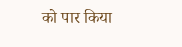को पार किया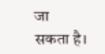जा सकता है।